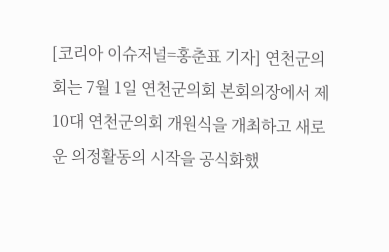[코리아 이슈저널=홍춘표 기자] 연천군의회는 7월 1일 연천군의회 본회의장에서 제10대 연천군의회 개원식을 개최하고 새로운 의정활동의 시작을 공식화했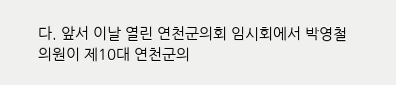다. 앞서 이날 열린 연천군의회 임시회에서 박영철 의원이 제10대 연천군의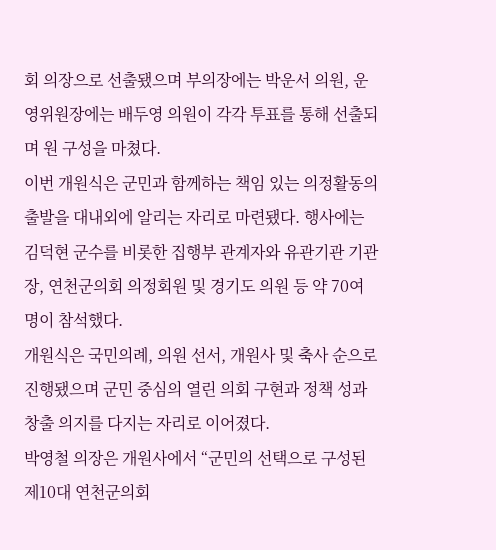회 의장으로 선출됐으며 부의장에는 박운서 의원, 운영위원장에는 배두영 의원이 각각 투표를 통해 선출되며 원 구성을 마쳤다.
이번 개원식은 군민과 함께하는 책임 있는 의정활동의 출발을 대내외에 알리는 자리로 마련됐다. 행사에는 김덕현 군수를 비롯한 집행부 관계자와 유관기관 기관장, 연천군의회 의정회원 및 경기도 의원 등 약 70여 명이 참석했다.
개원식은 국민의례, 의원 선서, 개원사 및 축사 순으로 진행됐으며 군민 중심의 열린 의회 구현과 정책 성과 창출 의지를 다지는 자리로 이어졌다.
박영철 의장은 개원사에서 “군민의 선택으로 구성된 제10대 연천군의회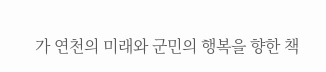가 연천의 미래와 군민의 행복을 향한 책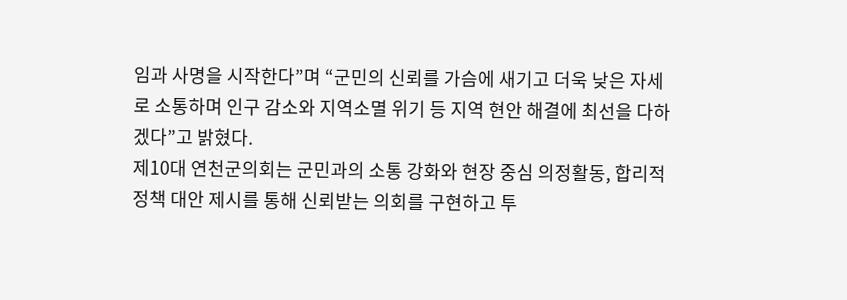임과 사명을 시작한다”며 “군민의 신뢰를 가슴에 새기고 더욱 낮은 자세로 소통하며 인구 감소와 지역소멸 위기 등 지역 현안 해결에 최선을 다하겠다”고 밝혔다.
제10대 연천군의회는 군민과의 소통 강화와 현장 중심 의정활동, 합리적 정책 대안 제시를 통해 신뢰받는 의회를 구현하고 투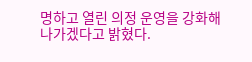명하고 열린 의정 운영을 강화해 나가겠다고 밝혔다.